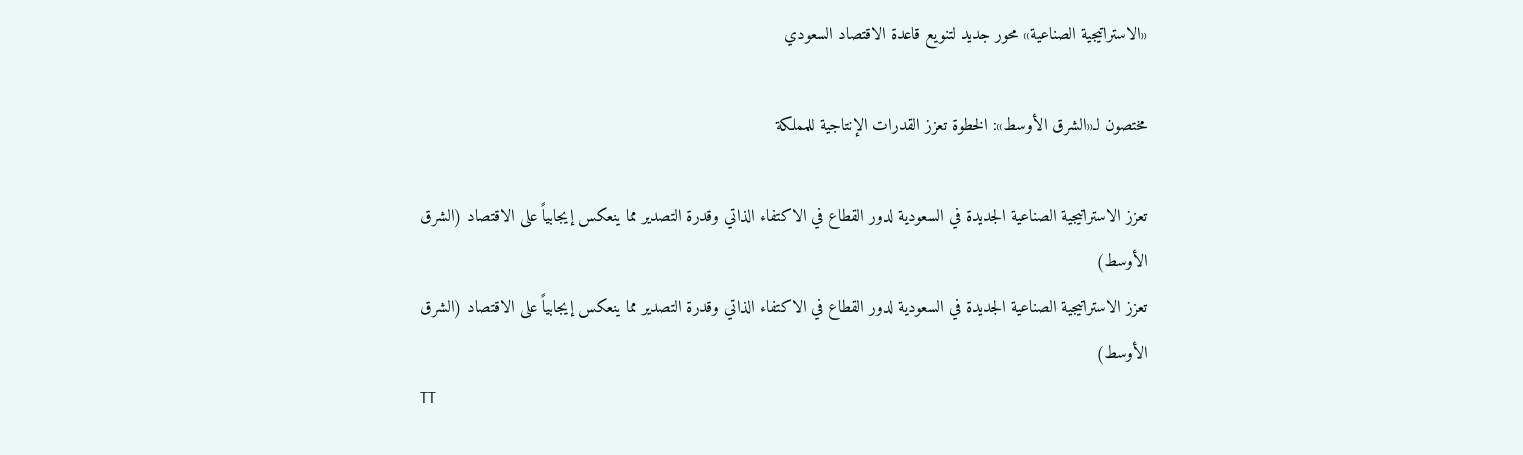«الاستراتيجية الصناعية» محور جديد لتنويع قاعدة الاقتصاد السعودي

مختصون لـ«الشرق الأوسط»: الخطوة تعزز القدرات الإنتاجية للمملكة

تعزز الاستراتيجية الصناعية الجديدة في السعودية لدور القطاع في الاكتفاء الذاتي وقدرة التصدير مما ينعكس إيجابياً على الاقتصاد (الشرق الأوسط)
تعزز الاستراتيجية الصناعية الجديدة في السعودية لدور القطاع في الاكتفاء الذاتي وقدرة التصدير مما ينعكس إيجابياً على الاقتصاد (الشرق الأوسط)
TT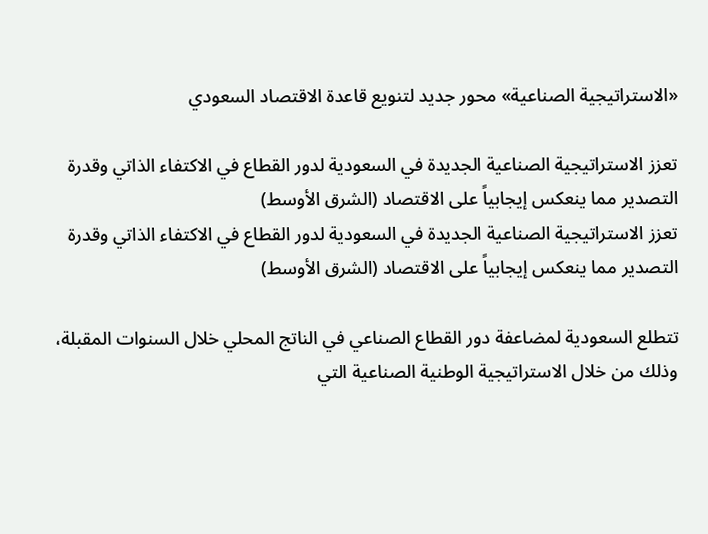«الاستراتيجية الصناعية» محور جديد لتنويع قاعدة الاقتصاد السعودي

تعزز الاستراتيجية الصناعية الجديدة في السعودية لدور القطاع في الاكتفاء الذاتي وقدرة التصدير مما ينعكس إيجابياً على الاقتصاد (الشرق الأوسط)
تعزز الاستراتيجية الصناعية الجديدة في السعودية لدور القطاع في الاكتفاء الذاتي وقدرة التصدير مما ينعكس إيجابياً على الاقتصاد (الشرق الأوسط)

تتطلع السعودية لمضاعفة دور القطاع الصناعي في الناتج المحلي خلال السنوات المقبلة، وذلك من خلال الاستراتيجية الوطنية الصناعية التي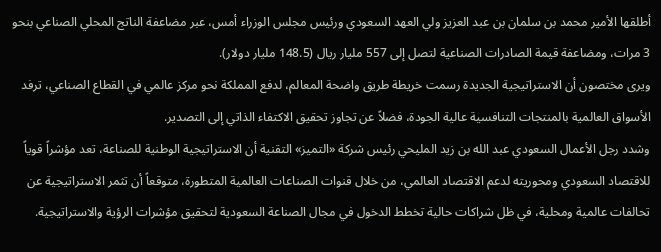أطلقها الأمير محمد بن سلمان بن عبد العزيز ولي العهد السعودي ورئيس مجلس الوزراء أمس، عبر مضاعفة الناتج المحلي الصناعي بنحو 3 مرات، ومضاعفة قيمة الصادرات الصناعية لتصل إلى 557 مليار ريال (148.5 مليار دولار).
ويرى مختصون أن الاستراتيجية الجديدة رسمت خريطة طريق واضحة المعالم، لدفع المملكة نحو مركز عالمي في القطاع الصناعي، ترفد الأسواق العالمية بالمنتجات التنافسية عالية الجودة، فضلاً عن تجاوز تحقيق الاكتفاء الذاتي إلى التصدير.
وشدد رجل الأعمال السعودي عبد الله بن زيد المليحي رئيس شركة «التميز» التقنية أن الاستراتيجية الوطنية للصناعة، تعد مؤشراً قوياً للاقتصاد السعودي ومحوريته لدعم الاقتصاد العالمي، من خلال قنوات الصناعات العالمية المتطورة، متوقعاً أن تثمر الاستراتيجية عن تحالفات عالمية ومحلية، في ظل شراكات حالية تخطط الدخول في مجال الصناعة السعودية لتحقيق مؤشرات الرؤية والاستراتيجية.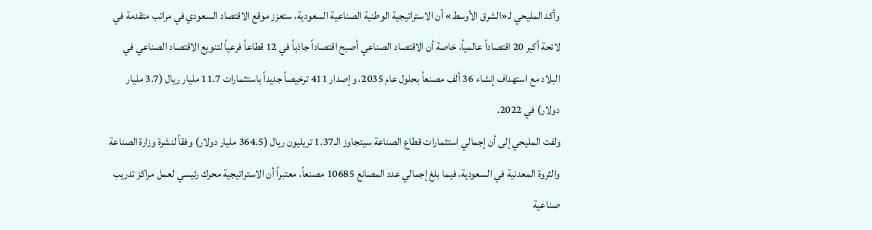وأكد المليحي لـ«الشرق الأوسط» أن الاستراتيجية الوطنية الصناعية السعودية، ستعزز موقع الاقتصاد السعودي في مراتب متقدمة في لائحة أكبر 20 اقتصاداً عالمياً، خاصة أن الاقتصاد الصناعي أصبح اقتصاداً جاذباً في 12 قطاعاً فرعياً لتنويع الاقتصاد الصناعي في البلاد مع استهداف إنشاء 36 ألف مصنعاً بحلول عام 2035، وإصدار 411 ترخيصاً جديداً باستثمارات 11.7 مليار ريال (3.7 مليار دولار) في 2022.
ولفت المليحي إلى أن إجمالي استثمارات قطاع الصناعة سيتجاوز الـ1.37 تريليون ريال (364.5 مليار دولار) وفقاً لنشرة وزارة الصناعة والثروة المعدنية في السعودية، فيما بلغ إجمالي عدد المصانع 10685 مصنعاً، معتبراً أن الاستراتيجية محرك رئيسي لعمل مراكز تدريب صناعية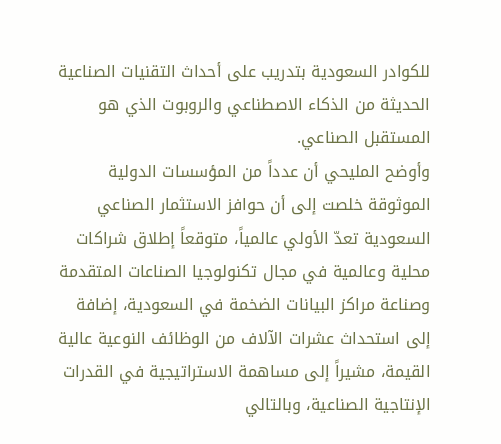للكوادر السعودية بتدريب على أحداث التقنيات الصناعية الحديثة من الذكاء الاصطناعي والروبوت الذي هو المستقبل الصناعي.
وأوضح المليحي أن عدداً من المؤسسات الدولية الموثوقة خلصت إلى أن حوافز الاستثمار الصناعي السعودية تعدّ الأولي عالمياً، متوقعاً إطلاق شراكات محلية وعالمية في مجال تكنولوجيا الصناعات المتقدمة وصناعة مراكز البيانات الضخمة في السعودية، إضافة إلى استحداث عشرات الآلاف من الوظائف النوعية عالية القيمة، مشيراً إلى مساهمة الاستراتيجية في القدرات الإنتاجية الصناعية، وبالتالي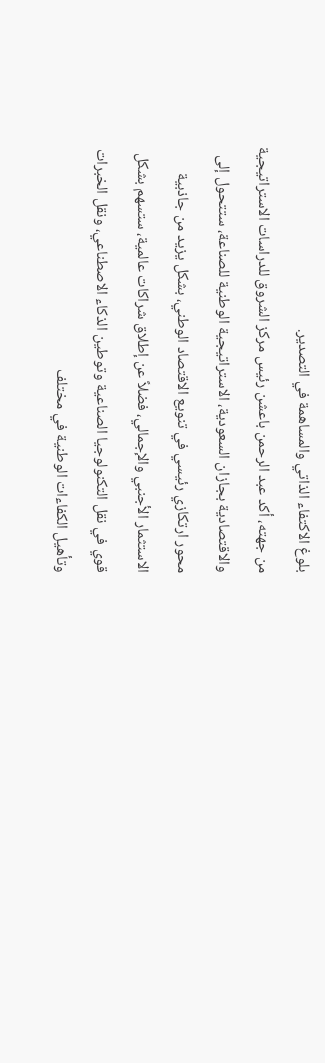بلوغ الاكتفاء الذاتي والمساهمة في التصدير.
من جهته، أكد عبد الرحمن باعشن رئيس مركز الشروق للدراسات الاستراتيجية والاقتصادية بجازان السعودية، الاستراتيجية الوطنية للصناعة، ستتحول إلى محور ارتكازي رئيسي في تنويع الاقتصاد الوطني، بشكل يزيد من جاذبية الاستثمار الأجنبي والإجمالي، فضلاً عن إطلاق شراكات عالمية، ستسهم بشكل قوي في نقل التكنولوجيا الصناعية وتوطين الذكاء الاصطناعي، ونقل الخبرات وتأهيل الكفاءات الوطنية في مختلف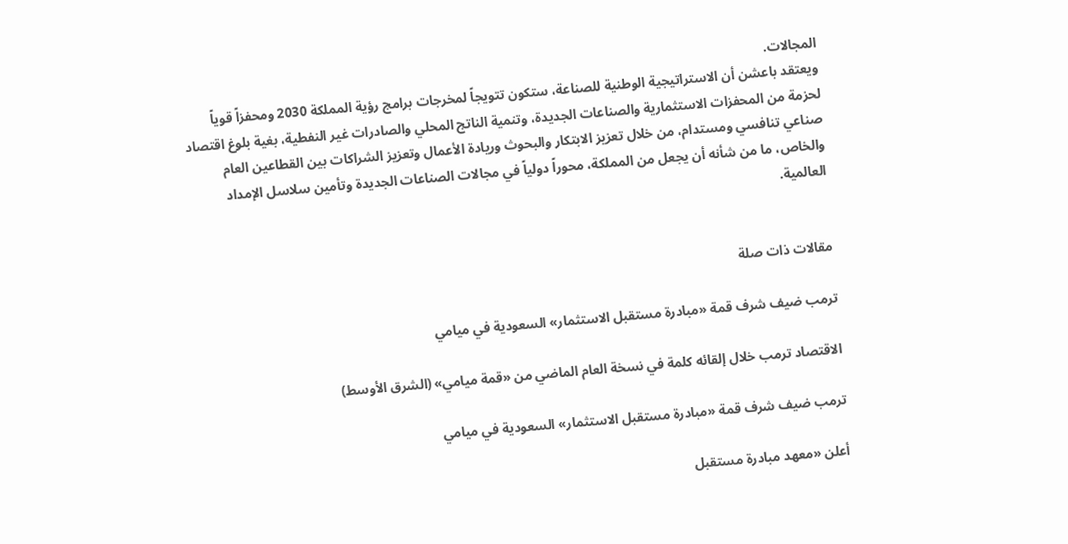المجالات.
ويعتقد باعشن أن الاستراتيجية الوطنية للصناعة، ستكون تتويجاً لمخرجات برامج رؤية المملكة 2030 ومحفزاً قوياً لحزمة من المحفزات الاستثمارية والصناعات الجديدة، وتنمية الناتج المحلي والصادرات غير النفطية، بغية بلوغ اقتصاد صناعي تنافسي ومستدام، من خلال تعزيز الابتكار والبحوث وريادة الأعمال وتعزيز الشراكات بين القطاعين العام والخاص، ما من شأنه أن يجعل من المملكة، محوراً دولياً في مجالات الصناعات الجديدة وتأمين سلاسل الإمداد العالمية.


مقالات ذات صلة

ترمب ضيف شرف قمة «مبادرة مستقبل الاستثمار» السعودية في ميامي

الاقتصاد ترمب خلال إلقائه كلمة في نسخة العام الماضي من «قمة ميامي» (الشرق الأوسط)

ترمب ضيف شرف قمة «مبادرة مستقبل الاستثمار» السعودية في ميامي

أعلن «معهد مبادرة مستقبل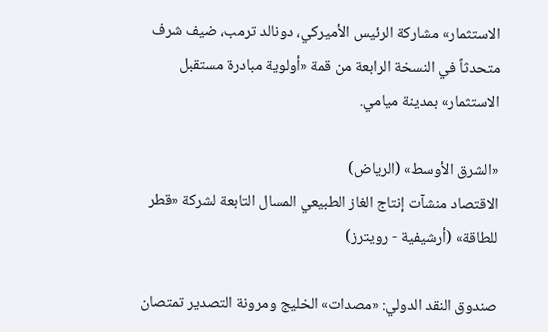الاستثمار» مشاركة الرئيس الأميركي، دونالد ترمب، ضيف شرف متحدثاً في النسخة الرابعة من قمة «أولوية مبادرة مستقبل الاستثمار» بمدينة ميامي.

«الشرق الأوسط» (الرياض)
الاقتصاد منشآت إنتاج الغاز الطبيعي المسال التابعة لشركة «قطر للطاقة» (أرشيفية - رويترز)

صندوق النقد الدولي: «مصدات» الخليج ومرونة التصدير تمتصان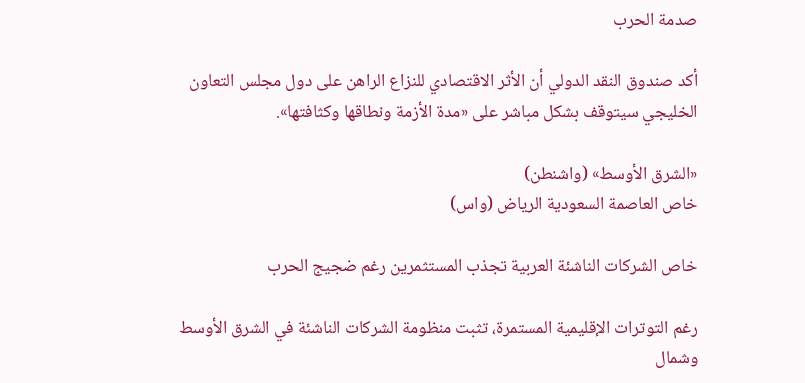صدمة الحرب

أكد صندوق النقد الدولي أن الأثر الاقتصادي للنزاع الراهن على دول مجلس التعاون الخليجي سيتوقف بشكل مباشر على «مدة الأزمة ونطاقها وكثافتها».

«الشرق الأوسط» (واشنطن)
خاص العاصمة السعودية الرياض (واس)

خاص الشركات الناشئة العربية تجذب المستثمرين رغم ضجيج الحرب

رغم التوترات الإقليمية المستمرة، تثبت منظومة الشركات الناشئة في الشرق الأوسط وشمال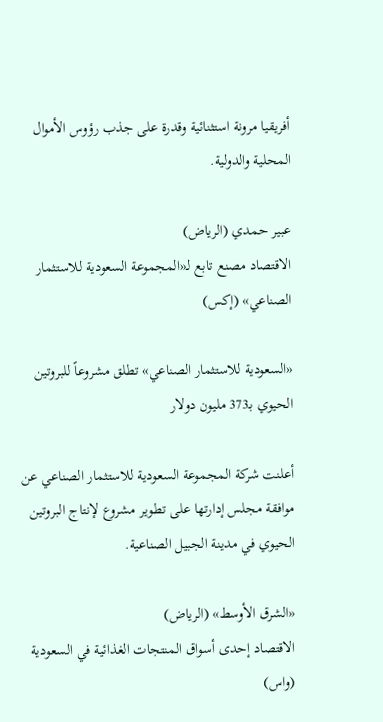أفريقيا مرونة استثنائية وقدرة على جذب رؤوس الأموال المحلية والدولية.

عبير حمدي (الرياض)
الاقتصاد مصنع تابع لـ«المجموعة السعودية للاستثمار الصناعي» (إكس)

«السعودية للاستثمار الصناعي» تطلق مشروعاً للبروتين الحيوي بـ373 مليون دولار

أعلنت شركة المجموعة السعودية للاستثمار الصناعي عن موافقة مجلس إدارتها على تطوير مشروع لإنتاج البروتين الحيوي في مدينة الجبيل الصناعية.

«الشرق الأوسط» (الرياض)
الاقتصاد إحدى أسواق المنتجات الغذائية في السعودية (واس)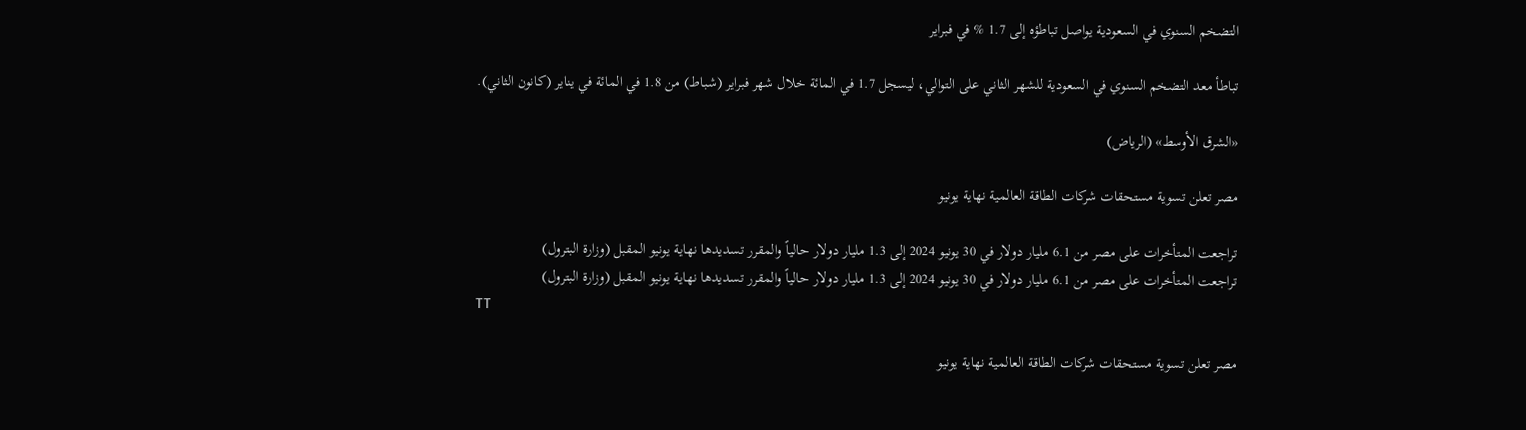التضخم السنوي في السعودية يواصل تباطؤه إلى 1.7 % في فبراير

تباطأ معد التضخم السنوي في السعودية للشهر الثاني على التوالي، ليسجل 1.7 في المائة خلال شهر فبراير (شباط) من 1.8 في المائة في يناير (كانون الثاني).

«الشرق الأوسط» (الرياض)

مصر تعلن تسوية مستحقات شركات الطاقة العالمية نهاية يونيو

تراجعت المتأخرات على مصر من 6.1 مليار دولار في 30 يونيو 2024 إلى 1.3 مليار دولار حالياً والمقرر تسديدها نهاية يونيو المقبل (وزارة البترول)
تراجعت المتأخرات على مصر من 6.1 مليار دولار في 30 يونيو 2024 إلى 1.3 مليار دولار حالياً والمقرر تسديدها نهاية يونيو المقبل (وزارة البترول)
TT

مصر تعلن تسوية مستحقات شركات الطاقة العالمية نهاية يونيو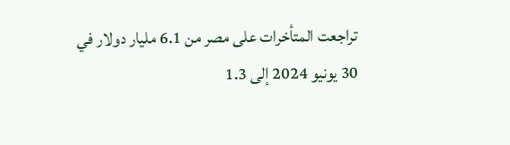تراجعت المتأخرات على مصر من 6.1 مليار دولار في 30 يونيو 2024 إلى 1.3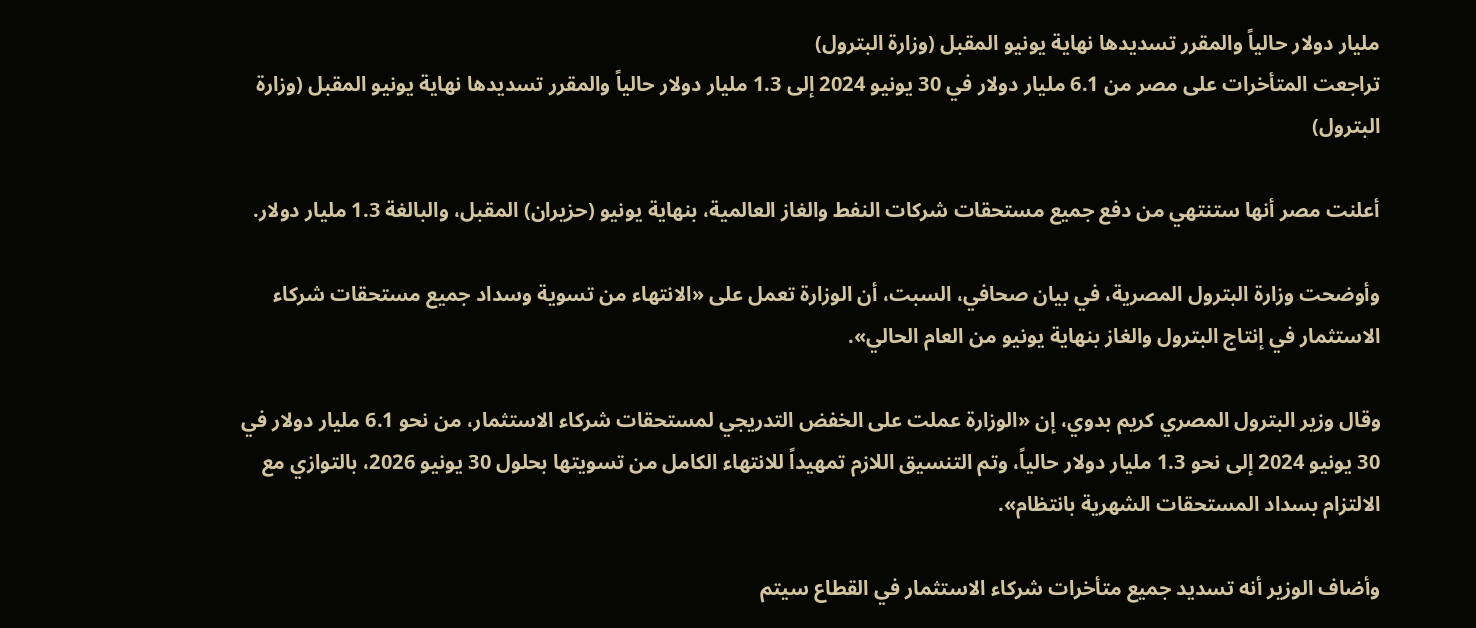مليار دولار حالياً والمقرر تسديدها نهاية يونيو المقبل (وزارة البترول)
تراجعت المتأخرات على مصر من 6.1 مليار دولار في 30 يونيو 2024 إلى 1.3 مليار دولار حالياً والمقرر تسديدها نهاية يونيو المقبل (وزارة البترول)

أعلنت مصر أنها ستنتهي من دفع جميع مستحقات شركات النفط والغاز العالمية، بنهاية يونيو (حزيران) المقبل، والبالغة 1.3 مليار دولار.

وأوضحت وزارة البترول المصرية، في بيان صحافي، السبت، أن الوزارة تعمل على «الانتهاء من تسوية وسداد جميع مستحقات شركاء الاستثمار في إنتاج البترول والغاز بنهاية يونيو من العام الحالي».

وقال وزير البترول المصري كريم بدوي، إن «الوزارة عملت على الخفض التدريجي لمستحقات شركاء الاستثمار، من نحو 6.1 مليار دولار في 30 يونيو 2024 إلى نحو 1.3 مليار دولار حالياً، وتم التنسيق اللازم تمهيداً للانتهاء الكامل من تسويتها بحلول 30 يونيو 2026، بالتوازي مع الالتزام بسداد المستحقات الشهرية بانتظام».

وأضاف الوزير أنه تسديد جميع متأخرات شركاء الاستثمار في القطاع سيتم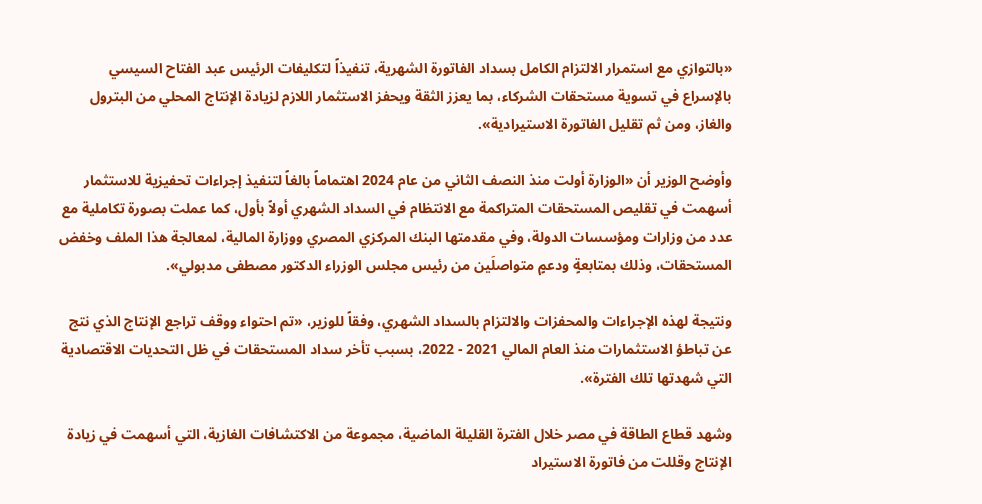«بالتوازي مع استمرار الالتزام الكامل بسداد الفاتورة الشهرية، تنفيذاً لتكليفات الرئيس عبد الفتاح السيسي بالإسراع في تسوية مستحقات الشركاء، بما يعزز الثقة ويحفز الاستثمار اللازم لزيادة الإنتاج المحلي من البترول والغاز، ومن ثم تقليل الفاتورة الاستيرادية».

وأوضح الوزير أن «الوزارة أولت منذ النصف الثاني من عام 2024 اهتماماً بالغاً لتنفيذ إجراءات تحفيزية للاستثمار أسهمت في تقليص المستحقات المتراكمة مع الانتظام في السداد الشهري أولاً بأول، كما عملت بصورة تكاملية مع عدد من وزارات ومؤسسات الدولة، وفي مقدمتها البنك المركزي المصري ووزارة المالية، لمعالجة هذا الملف وخفض المستحقات، وذلك بمتابعةٍ ودعمٍ متواصلَين من رئيس مجلس الوزراء الدكتور مصطفى مدبولي».

ونتيجة لهذه الإجراءات والمحفزات والالتزام بالسداد الشهري، وفقاً للوزير، «تم احتواء ووقف تراجع الإنتاج الذي نتج عن تباطؤ الاستثمارات منذ العام المالي 2021 - 2022، بسبب تأخر سداد المستحقات في ظل التحديات الاقتصادية التي شهدتها تلك الفترة».

وشهد قطاع الطاقة في مصر خلال الفترة القليلة الماضية، مجموعة من الاكتشافات الغازية، التي أسهمت في زيادة الإنتاج وقللت من فاتورة الاستيراد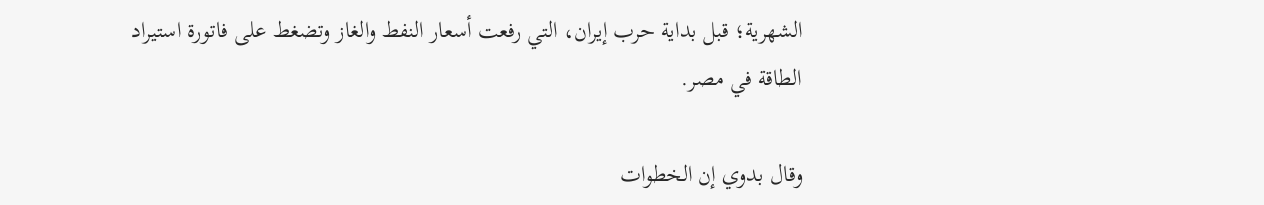الشهرية؛ قبل بداية حرب إيران، التي رفعت أسعار النفط والغاز وتضغط على فاتورة استيراد الطاقة في مصر.

وقال بدوي إن الخطوات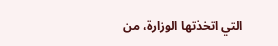التي اتخذتها الوزارة، من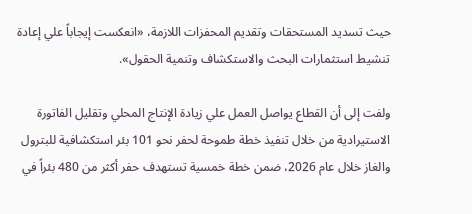حيث تسديد المستحقات وتقديم المحفزات اللازمة، «انعكست إيجاباً علي إعادة تنشيط استثمارات البحث والاستكشاف وتنمية الحقول».

ولفت إلى أن القطاع يواصل العمل علي زيادة الإنتاج المحلي وتقليل الفاتورة الاستيرادية من خلال تنفيذ خطة طموحة لحفر نحو 101 بئر استكشافية للبترول والغاز خلال عام 2026، ضمن خطة خمسية تستهدف حفر أكثر من 480 بئراً في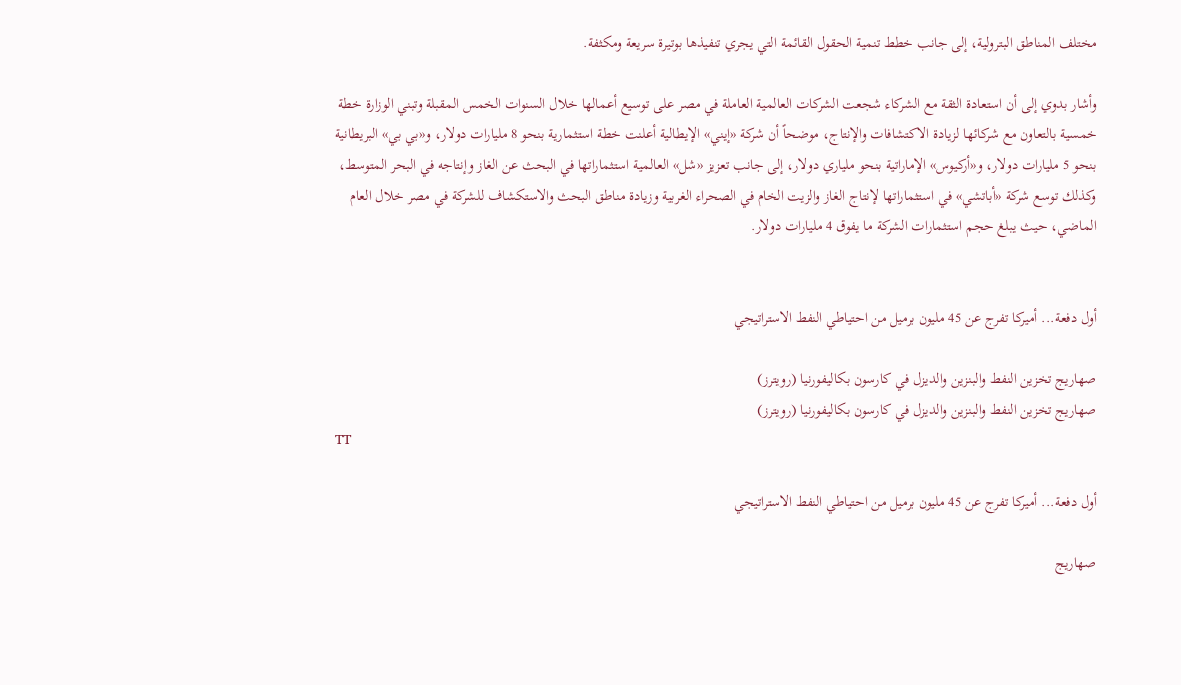مختلف المناطق البترولية، إلى جانب خطط تنمية الحقول القائمة التي يجري تنفيذها بوتيرة سريعة ومكثفة.

وأشار بدوي إلى أن استعادة الثقة مع الشركاء شجعت الشركات العالمية العاملة في مصر على توسيع أعمالها خلال السنوات الخمس المقبلة وتبني الوزارة خطة خمسية بالتعاون مع شركائها لزيادة الاكتشافات والإنتاج، موضحاً أن شركة «إيني» الإيطالية أعلنت خطة استثمارية بنحو 8 مليارات دولار، و«بي بي» البريطانية بنحو 5 مليارات دولار، و«أركيوس» الإماراتية بنحو ملياري دولار، إلى جانب تعزيز «شل» العالمية استثماراتها في البحث عن الغاز وإنتاجه في البحر المتوسط، وكذلك توسع شركة «أباتشي» في استثماراتها لإنتاج الغاز والزيت الخام في الصحراء الغربية وزيادة مناطق البحث والاستكشاف للشركة في مصر خلال العام الماضي، حيث يبلغ حجم استثمارات الشركة ما يفوق 4 مليارات دولار.


أول دفعة... أميركا تفرج عن 45 مليون برميل من احتياطي النفط الاستراتيجي

صهاريج تخزين النفط والبنزين والديزل في كارسون بكاليفورنيا (رويترز)
صهاريج تخزين النفط والبنزين والديزل في كارسون بكاليفورنيا (رويترز)
TT

أول دفعة... أميركا تفرج عن 45 مليون برميل من احتياطي النفط الاستراتيجي

صهاريج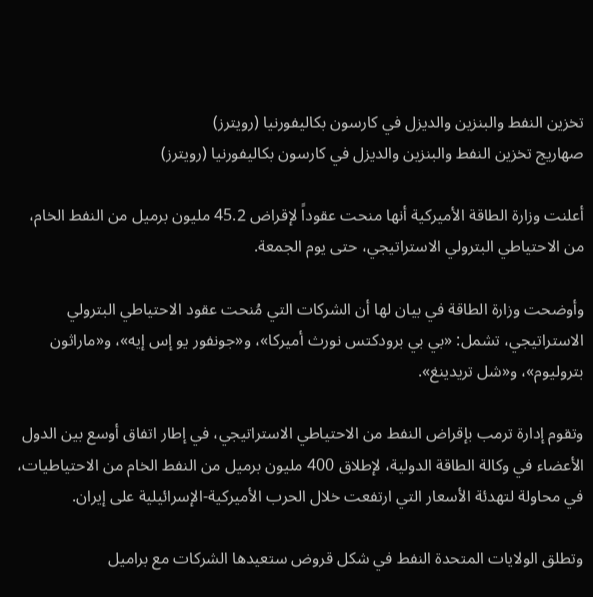تخزين النفط والبنزين والديزل في كارسون بكاليفورنيا (رويترز)
صهاريج تخزين النفط والبنزين والديزل في كارسون بكاليفورنيا (رويترز)

أعلنت وزارة الطاقة الأميركية أنها منحت عقوداً لإقراض 45.2 مليون برميل من النفط الخام، من الاحتياطي البترولي الاستراتيجي، حتى يوم الجمعة.

وأوضحت وزارة الطاقة في بيان لها أن الشركات التي مُنحت عقود الاحتياطي البترولي الاستراتيجي، تشمل: «بي بي برودكتس نورث أميركا»، و«جونفور يو إس إيه»، و«ماراثون بتروليوم»، و«شل تريدينغ».

وتقوم إدارة ترمب بإقراض النفط من الاحتياطي الاستراتيجي، في إطار اتفاق أوسع بين الدول الأعضاء في وكالة الطاقة الدولية، لإطلاق 400 مليون برميل من النفط الخام من الاحتياطيات، في محاولة لتهدئة الأسعار التي ارتفعت خلال الحرب الأميركية-الإسرائيلية على إيران.

وتطلق الولايات المتحدة النفط في شكل قروض ستعيدها الشركات مع براميل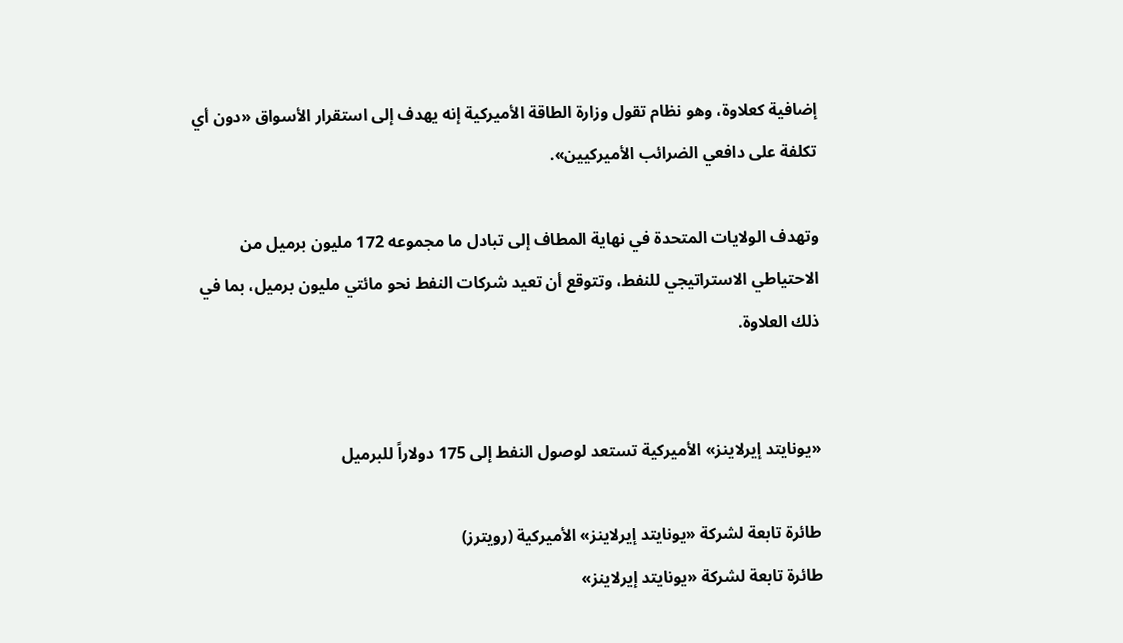إضافية كعلاوة، وهو نظام تقول وزارة الطاقة الأميركية إنه يهدف إلى استقرار الأسواق «دون أي تكلفة على دافعي الضرائب الأميركيين».

وتهدف الولايات المتحدة في نهاية المطاف إلى تبادل ما مجموعه 172 مليون برميل من الاحتياطي الاستراتيجي للنفط، وتتوقع أن تعيد شركات النفط نحو مائتي مليون برميل، بما في ذلك العلاوة.


«يونايتد إيرلاينز» الأميركية تستعد لوصول النفط إلى 175 دولاراً للبرميل

طائرة تابعة لشركة «يونايتد إيرلاينز» الأميركية (رويترز)
طائرة تابعة لشركة «يونايتد إيرلاينز»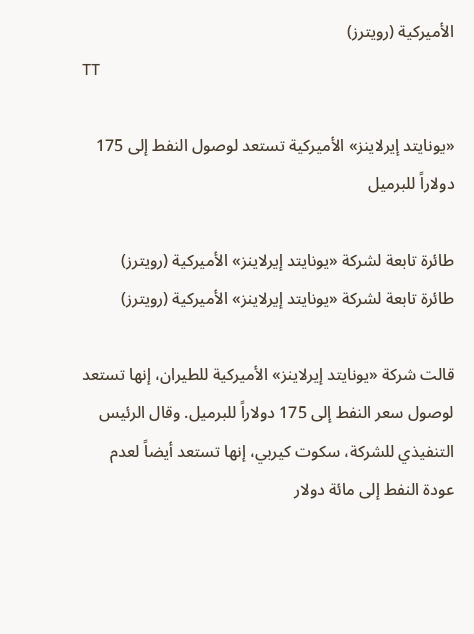الأميركية (رويترز)
TT

«يونايتد إيرلاينز» الأميركية تستعد لوصول النفط إلى 175 دولاراً للبرميل

طائرة تابعة لشركة «يونايتد إيرلاينز» الأميركية (رويترز)
طائرة تابعة لشركة «يونايتد إيرلاينز» الأميركية (رويترز)

قالت شركة «يونايتد إيرلاينز» الأميركية للطيران، إنها تستعد لوصول سعر النفط إلى 175 دولاراً للبرميل. وقال الرئيس التنفيذي للشركة، سكوت كيربي، إنها تستعد أيضاً لعدم عودة النفط إلى مائة دولار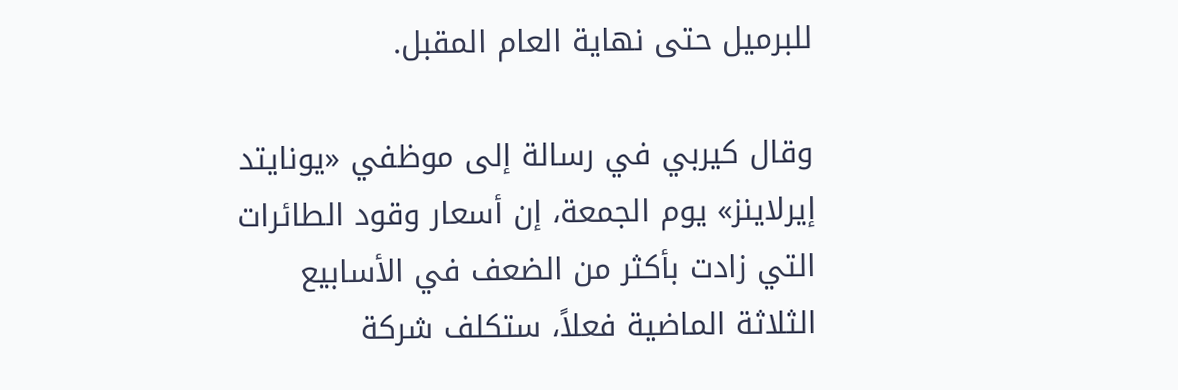للبرميل حتى نهاية العام المقبل.

وقال كيربي في رسالة إلى موظفي «يونايتد إيرلاينز» يوم الجمعة، إن أسعار وقود الطائرات التي زادت بأكثر من الضعف في الأسابيع الثلاثة الماضية فعلاً، ستكلف شركة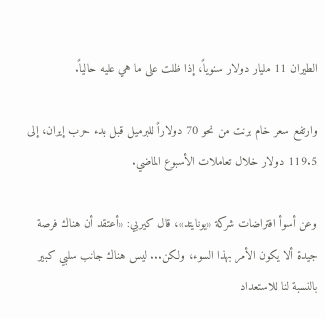الطيران 11 مليار دولار سنوياً، إذا ظلت على ما هي عليه حالياً.

وارتفع سعر خام برنت من نحو 70 دولاراً للبرميل قبل بدء حرب إيران، إلى 119.5 دولار خلال تعاملات الأسبوع الماضي.

وعن أسوأ افتراضات شركة «يونايتد»، قال كيربي: «أعتقد أن هناك فرصة جيدة ألا يكون الأمر بهذا السوء، ولكن... ليس هناك جانب سلبي كبير بالنسبة لنا للاستعداد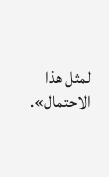لمثل هذا الاحتمال».